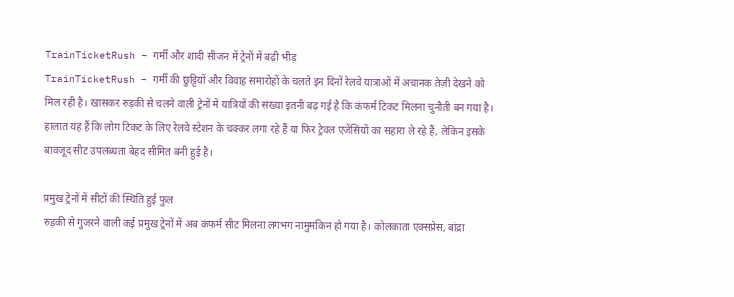TrainTicketRush – गर्मी और शादी सीजन में ट्रेनों में बढ़ी भीड़
TrainTicketRush – गर्मी की छुट्टियों और विवाह समारोहों के चलते इन दिनों रेलवे यात्राओं में अचानक तेज़ी देखने को मिल रही है। खासकर रुड़की से चलने वाली ट्रेनों में यात्रियों की संख्या इतनी बढ़ गई है कि कंफर्म टिकट मिलना चुनौती बन गया है। हालात यह हैं कि लोग टिकट के लिए रेलवे स्टेशन के चक्कर लगा रहे हैं या फिर ट्रेवल एजेंसियों का सहारा ले रहे हैं, लेकिन इसके बावजूद सीट उपलब्धता बेहद सीमित बनी हुई है।

प्रमुख ट्रेनों में सीटों की स्थिति हुई फुल
रुड़की से गुजरने वाली कई प्रमुख ट्रेनों में अब कंफर्म सीट मिलना लगभग नामुमकिन हो गया है। कोलकाता एक्सप्रेस, बांद्रा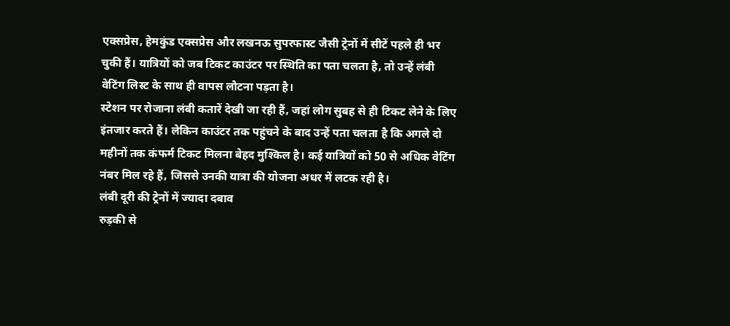एक्सप्रेस, हेमकुंड एक्सप्रेस और लखनऊ सुपरफास्ट जैसी ट्रेनों में सीटें पहले ही भर चुकी हैं। यात्रियों को जब टिकट काउंटर पर स्थिति का पता चलता है, तो उन्हें लंबी वेटिंग लिस्ट के साथ ही वापस लौटना पड़ता है।
स्टेशन पर रोजाना लंबी कतारें देखी जा रही हैं, जहां लोग सुबह से ही टिकट लेने के लिए इंतजार करते हैं। लेकिन काउंटर तक पहुंचने के बाद उन्हें पता चलता है कि अगले दो महीनों तक कंफर्म टिकट मिलना बेहद मुश्किल है। कई यात्रियों को 50 से अधिक वेटिंग नंबर मिल रहे हैं, जिससे उनकी यात्रा की योजना अधर में लटक रही है।
लंबी दूरी की ट्रेनों में ज्यादा दबाव
रुड़की से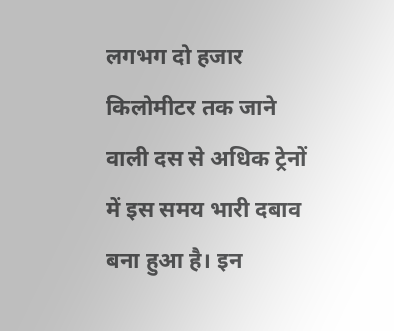लगभग दो हजार किलोमीटर तक जाने वाली दस से अधिक ट्रेनों में इस समय भारी दबाव बना हुआ है। इन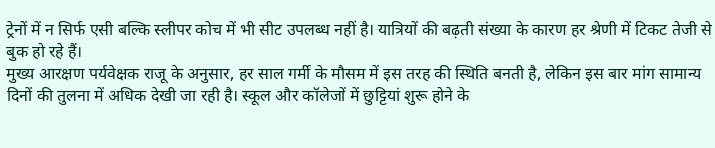ट्रेनों में न सिर्फ एसी बल्कि स्लीपर कोच में भी सीट उपलब्ध नहीं है। यात्रियों की बढ़ती संख्या के कारण हर श्रेणी में टिकट तेजी से बुक हो रहे हैं।
मुख्य आरक्षण पर्यवेक्षक राजू के अनुसार, हर साल गर्मी के मौसम में इस तरह की स्थिति बनती है, लेकिन इस बार मांग सामान्य दिनों की तुलना में अधिक देखी जा रही है। स्कूल और कॉलेजों में छुट्टियां शुरू होने के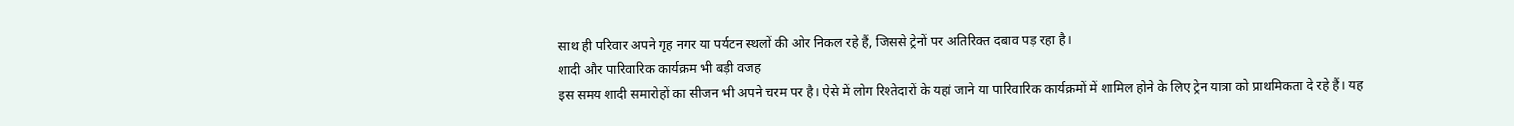साथ ही परिवार अपने गृह नगर या पर्यटन स्थलों की ओर निकल रहे हैं, जिससे ट्रेनों पर अतिरिक्त दबाव पड़ रहा है।
शादी और पारिवारिक कार्यक्रम भी बड़ी वजह
इस समय शादी समारोहों का सीजन भी अपने चरम पर है। ऐसे में लोग रिश्तेदारों के यहां जाने या पारिवारिक कार्यक्रमों में शामिल होने के लिए ट्रेन यात्रा को प्राथमिकता दे रहे हैं। यह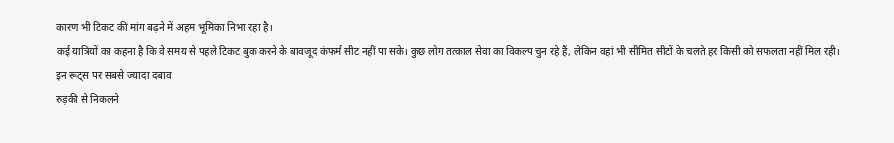कारण भी टिकट की मांग बढ़ने में अहम भूमिका निभा रहा है।
कई यात्रियों का कहना है कि वे समय से पहले टिकट बुक करने के बावजूद कंफर्म सीट नहीं पा सके। कुछ लोग तत्काल सेवा का विकल्प चुन रहे हैं, लेकिन वहां भी सीमित सीटों के चलते हर किसी को सफलता नहीं मिल रही।
इन रूट्स पर सबसे ज्यादा दबाव
रुड़की से निकलने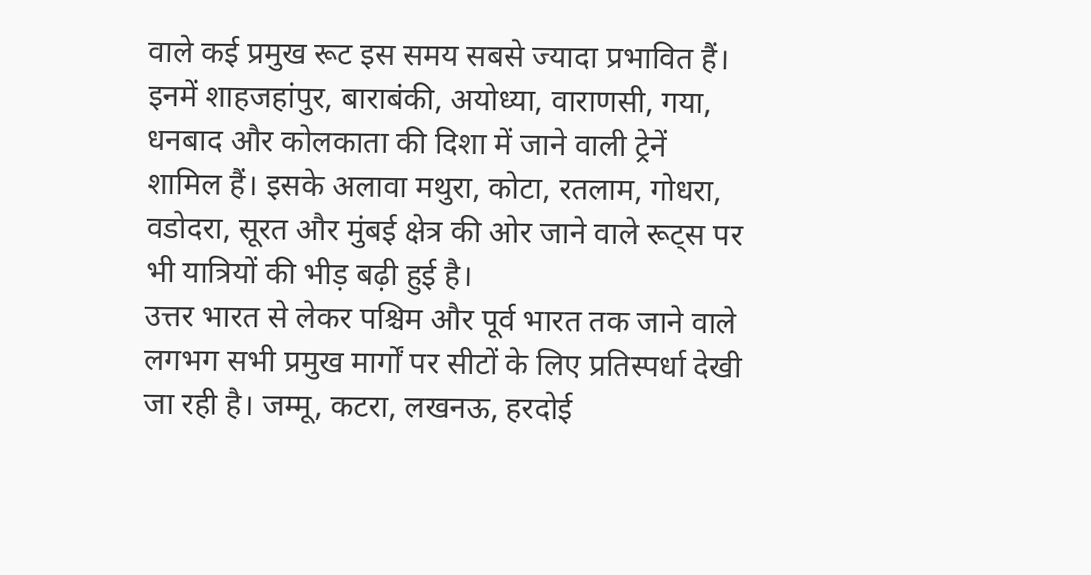वाले कई प्रमुख रूट इस समय सबसे ज्यादा प्रभावित हैं। इनमें शाहजहांपुर, बाराबंकी, अयोध्या, वाराणसी, गया, धनबाद और कोलकाता की दिशा में जाने वाली ट्रेनें शामिल हैं। इसके अलावा मथुरा, कोटा, रतलाम, गोधरा, वडोदरा, सूरत और मुंबई क्षेत्र की ओर जाने वाले रूट्स पर भी यात्रियों की भीड़ बढ़ी हुई है।
उत्तर भारत से लेकर पश्चिम और पूर्व भारत तक जाने वाले लगभग सभी प्रमुख मार्गों पर सीटों के लिए प्रतिस्पर्धा देखी जा रही है। जम्मू, कटरा, लखनऊ, हरदोई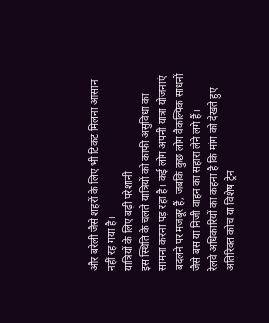और बरेली जैसे शहरों के लिए भी टिकट मिलना आसान नहीं रह गया है।
यात्रियों के लिए बढ़ी परेशानी
इस स्थिति के चलते यात्रियों को काफी असुविधा का सामना करना पड़ रहा है। कई लोग अपनी यात्रा योजनाएं बदलने पर मजबूर हैं, जबकि कुछ लोग वैकल्पिक साधनों जैसे बस या निजी वाहन का सहारा लेने लगे हैं।
रेलवे अधिकारियों का कहना है कि मांग को देखते हुए अतिरिक्त कोच या विशेष ट्रेन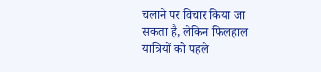चलाने पर विचार किया जा सकता है, लेकिन फिलहाल यात्रियों को पहले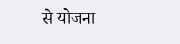से योजना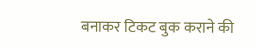बनाकर टिकट बुक कराने की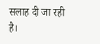सलाह दी जा रही है।